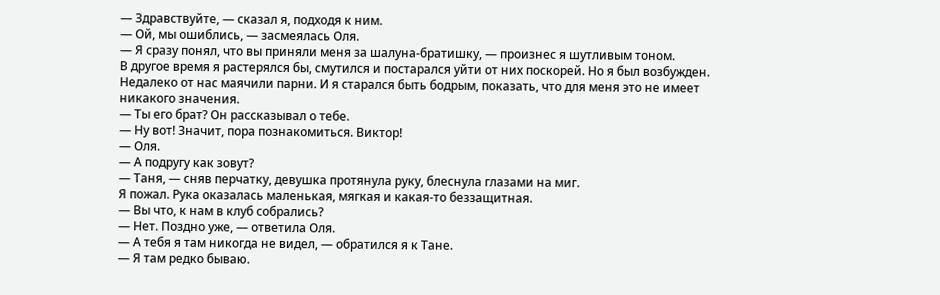— Здравствуйте, — сказал я, подходя к ним.
— Ой, мы ошиблись, — засмеялась Оля.
— Я сразу понял, что вы приняли меня за шалуна-братишку, — произнес я шутливым тоном.
В другое время я растерялся бы, смутился и постарался уйти от них поскорей. Но я был возбужден. Недалеко от нас маячили парни. И я старался быть бодрым, показать, что для меня это не имеет никакого значения.
— Ты его брат? Он рассказывал о тебе.
— Ну вот! Значит, пора познакомиться. Виктор!
— Оля.
— А подругу как зовут?
— Таня, — сняв перчатку, девушка протянула руку, блеснула глазами на миг.
Я пожал. Рука оказалась маленькая, мягкая и какая-то беззащитная.
— Вы что, к нам в клуб собрались?
— Нет. Поздно уже, — ответила Оля.
— А тебя я там никогда не видел, — обратился я к Тане.
— Я там редко бываю.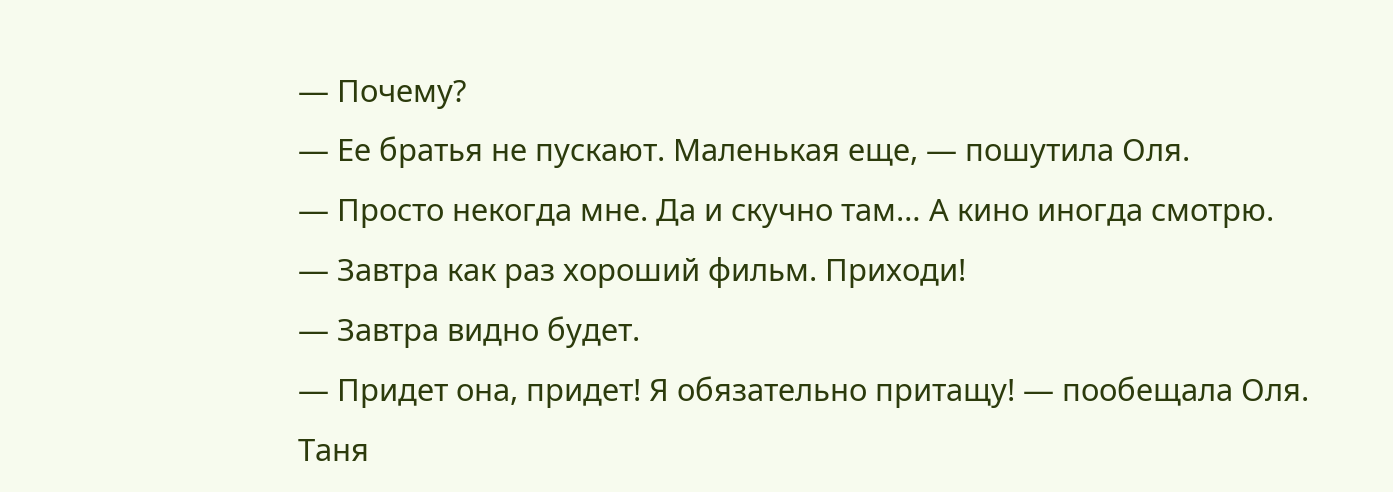— Почему?
— Ее братья не пускают. Маленькая еще, — пошутила Оля.
— Просто некогда мне. Да и скучно там… А кино иногда смотрю.
— Завтра как раз хороший фильм. Приходи!
— Завтра видно будет.
— Придет она, придет! Я обязательно притащу! — пообещала Оля.
Таня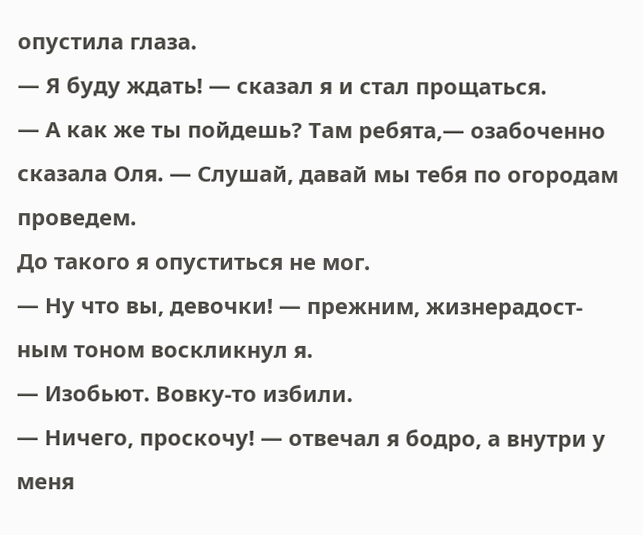опустила глаза.
— Я буду ждать! — сказал я и стал прощаться.
— А как же ты пойдешь? Там ребята,— озабоченно сказала Оля. — Слушай, давай мы тебя по огородам проведем.
До такого я опуститься не мог.
— Ну что вы, девочки! — прежним, жизнерадост‑ ным тоном воскликнул я.
— Изобьют. Вовку-то избили.
— Ничего, проскочу! — отвечал я бодро, а внутри у меня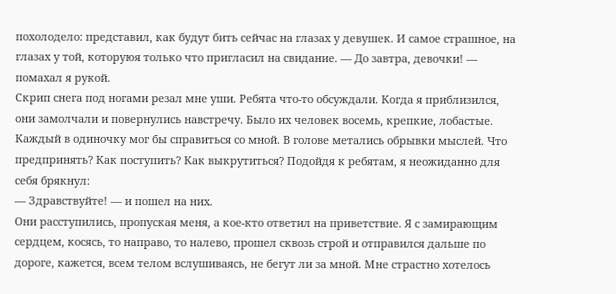похолодело: представил, как будут бить сейчас на глазах у девушек. И самое страшное, на глазах у той, которуюя только что пригласил на свидание. — До завтра, девочки! — помахал я рукой.
Скрип снега под ногами резал мне уши. Ребята что-то обсуждали. Когда я приблизился, они замолчали и повернулись навстречу. Было их человек восемь, крепкие, лобастые. Каждый в одиночку мог бы справиться со мной. В голове метались обрывки мыслей. Что предпринять? Как поступить? Как выкрутиться? Подойдя к ребятам, я неожиданно для себя брякнул:
— Здравствуйте! — и пошел на них.
Они расступились, пропуская меня, а кое-кто ответил на приветствие. Я с замирающим сердцем, косясь, то направо, то налево, прошел сквозь строй и отправился дальше по дороге, кажется, всем телом вслушиваясь, не бегут ли за мной. Мне страстно хотелось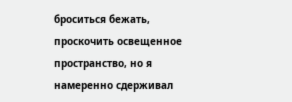броситься бежать, проскочить освещенное пространство, но я намеренно сдерживал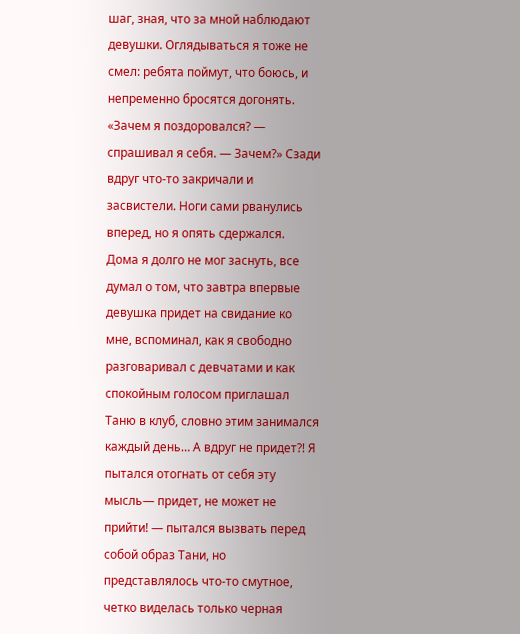шаг, зная, что за мной наблюдают девушки. Оглядываться я тоже не смел: ребята поймут, что боюсь, и непременно бросятся догонять. «Зачем я поздоровался? — спрашивал я себя. — Зачем?» Сзади вдруг что-то закричали и засвистели. Ноги сами рванулись вперед, но я опять сдержался.
Дома я долго не мог заснуть, все думал о том, что завтра впервые девушка придет на свидание ко мне, вспоминал, как я свободно разговаривал с девчатами и как спокойным голосом приглашал Таню в клуб, словно этим занимался каждый день… А вдруг не придет?! Я пытался отогнать от себя эту мысль— придет, не может не прийти! — пытался вызвать перед собой образ Тани, но представлялось что-то смутное, четко виделась только черная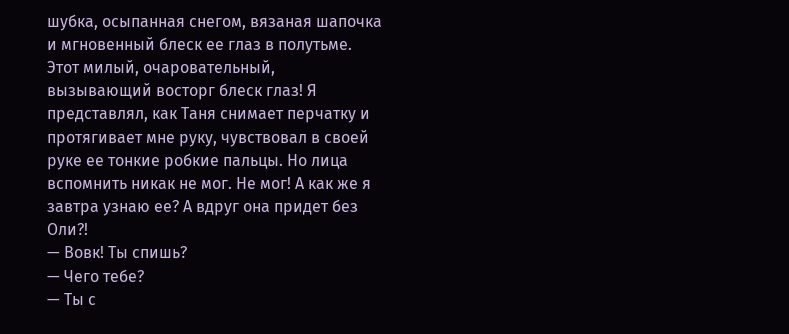шубка, осыпанная снегом, вязаная шапочка и мгновенный блеск ее глаз в полутьме. Этот милый, очаровательный, вызывающий восторг блеск глаз! Я представлял, как Таня снимает перчатку и протягивает мне руку, чувствовал в своей руке ее тонкие робкие пальцы. Но лица вспомнить никак не мог. Не мог! А как же я завтра узнаю ее? А вдруг она придет без Оли?!
— Вовк! Ты спишь?
— Чего тебе?
— Ты с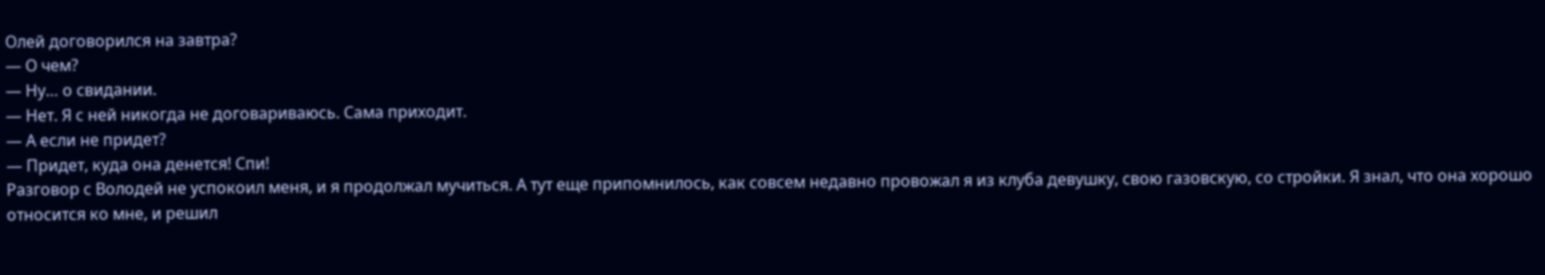Олей договорился на завтра?
— О чем?
— Ну… о свидании.
— Нет. Я с ней никогда не договариваюсь. Сама приходит.
— А если не придет?
— Придет, куда она денется! Спи!
Разговор с Володей не успокоил меня, и я продолжал мучиться. А тут еще припомнилось, как совсем недавно провожал я из клуба девушку, свою газовскую, со стройки. Я знал, что она хорошо относится ко мне, и решил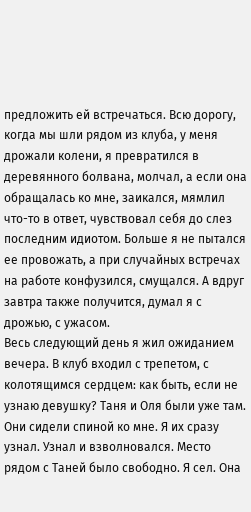предложить ей встречаться. Всю дорогу, когда мы шли рядом из клуба, у меня дрожали колени, я превратился в деревянного болвана, молчал, а если она обращалась ко мне, заикался, мямлил что-то в ответ, чувствовал себя до слез последним идиотом. Больше я не пытался ее провожать, а при случайных встречах на работе конфузился, смущался. А вдруг завтра также получится, думал я с дрожью, с ужасом.
Весь следующий день я жил ожиданием вечера. В клуб входил с трепетом, с колотящимся сердцем: как быть, если не узнаю девушку? Таня и Оля были уже там. Они сидели спиной ко мне. Я их сразу узнал. Узнал и взволновался. Место рядом с Таней было свободно. Я сел. Она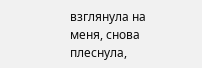взглянула на меня, снова плеснула,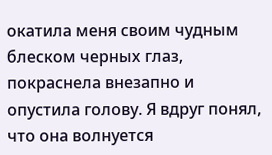окатила меня своим чудным блеском черных глаз, покраснела внезапно и опустила голову. Я вдруг понял, что она волнуется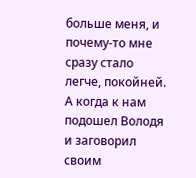больше меня, и почему-то мне сразу стало легче, покойней. А когда к нам подошел Володя и заговорил своим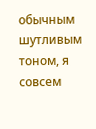обычным шутливым тоном, я совсем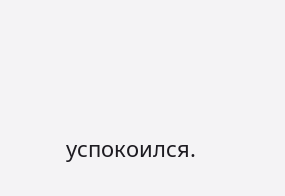успокоился.